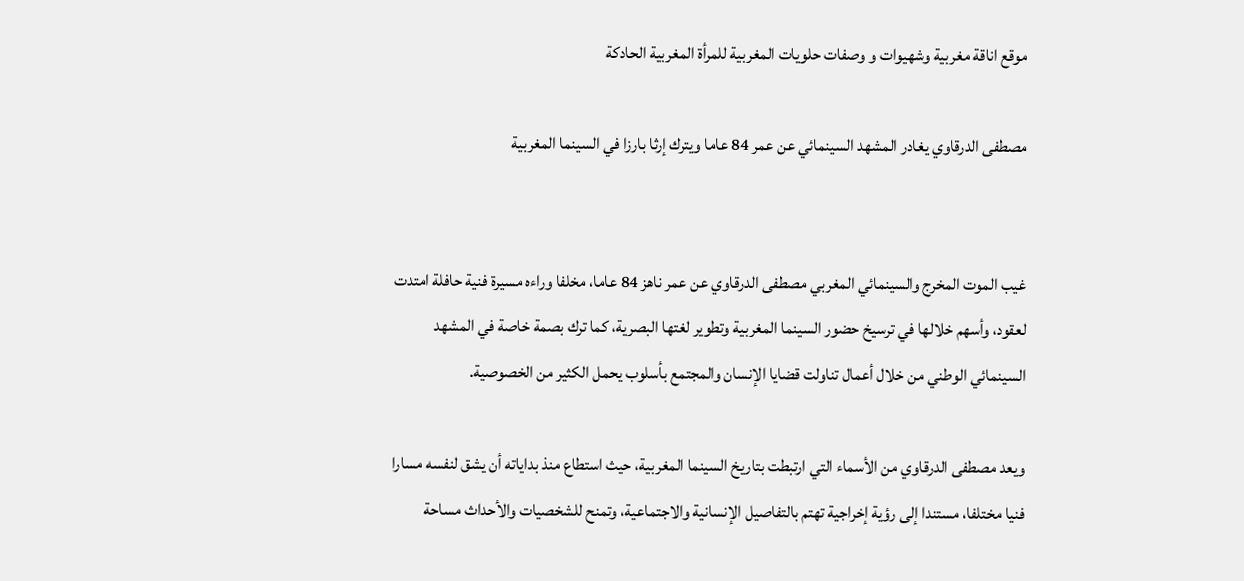موقع اناقة مغربية وشهيوات و وصفات حلويات المغربية للمرأة المغربية الحادكة

مصطفى الدرقاوي يغادر المشهد السينمائي عن عمر 84 عاما ويترك إرثا بارزا في السينما المغربية


غيب الموت المخرج والسينمائي المغربي مصطفى الدرقاوي عن عمر ناهز 84 عاما، مخلفا وراءه مسيرة فنية حافلة امتدت لعقود، وأسهم خلالها في ترسيخ حضور السينما المغربية وتطوير لغتها البصرية، كما ترك بصمة خاصة في المشهد السينمائي الوطني من خلال أعمال تناولت قضايا الإنسان والمجتمع بأسلوب يحمل الكثير من الخصوصية.

ويعد مصطفى الدرقاوي من الأسماء التي ارتبطت بتاريخ السينما المغربية، حيث استطاع منذ بداياته أن يشق لنفسه مسارا فنيا مختلفا، مستندا إلى رؤية إخراجية تهتم بالتفاصيل الإنسانية والاجتماعية، وتمنح للشخصيات والأحداث مساحة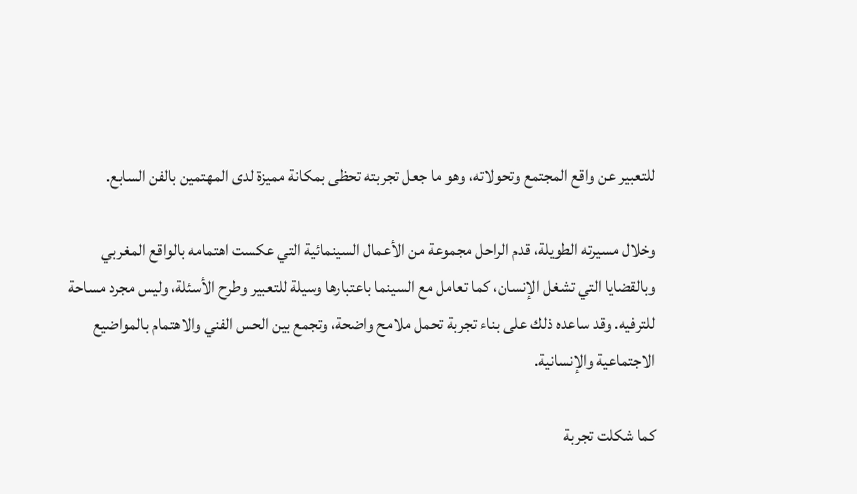للتعبير عن واقع المجتمع وتحولاته، وهو ما جعل تجربته تحظى بمكانة مميزة لدى المهتمين بالفن السابع.

وخلال مسيرته الطويلة، قدم الراحل مجموعة من الأعمال السينمائية التي عكست اهتمامه بالواقع المغربي وبالقضايا التي تشغل الإنسان، كما تعامل مع السينما باعتبارها وسيلة للتعبير وطرح الأسئلة، وليس مجرد مساحة للترفيه. وقد ساعده ذلك على بناء تجربة تحمل ملامح واضحة، وتجمع بين الحس الفني والاهتمام بالمواضيع الاجتماعية والإنسانية.

كما شكلت تجربة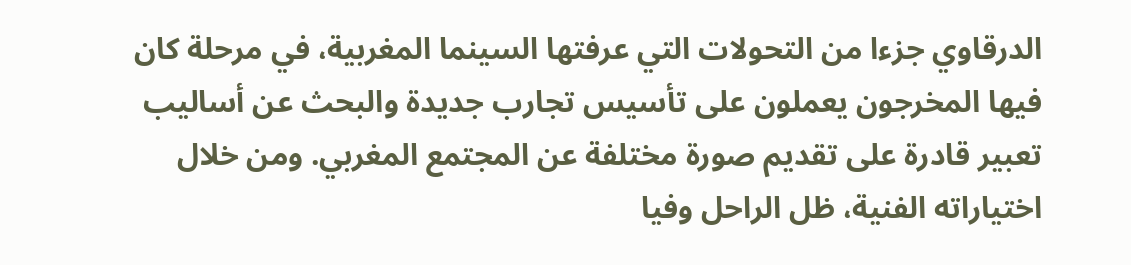الدرقاوي جزءا من التحولات التي عرفتها السينما المغربية، في مرحلة كان فيها المخرجون يعملون على تأسيس تجارب جديدة والبحث عن أساليب تعبير قادرة على تقديم صورة مختلفة عن المجتمع المغربي. ومن خلال اختياراته الفنية، ظل الراحل وفيا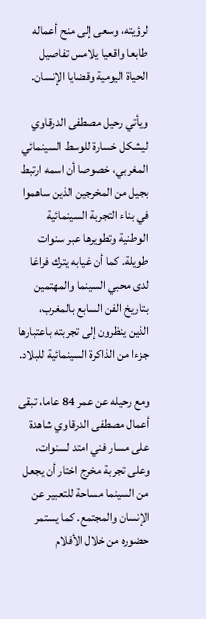لرؤيته، وسعى إلى منح أعماله طابعا واقعيا يلامس تفاصيل الحياة اليومية وقضايا الإنسان.

ويأتي رحيل مصطفى الدرقاوي ليشكل خسارة للوسط السينمائي المغربي، خصوصا أن اسمه ارتبط بجيل من المخرجين الذين ساهموا في بناء التجربة السينمائية الوطنية وتطويرها عبر سنوات طويلة. كما أن غيابه يترك فراغا لدى محبي السينما والمهتمين بتاريخ الفن السابع بالمغرب، الذين ينظرون إلى تجربته باعتبارها جزءا من الذاكرة السينمائية للبلاد.

ومع رحيله عن عمر 84 عاما، تبقى أعمال مصطفى الدرقاوي شاهدة على مسار فني امتد لسنوات، وعلى تجربة مخرج اختار أن يجعل من السينما مساحة للتعبير عن الإنسان والمجتمع. كما يستمر حضوره من خلال الأفلام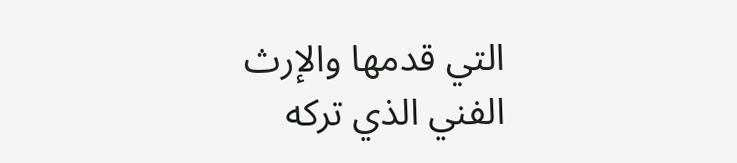التي قدمها والإرث الفني الذي تركه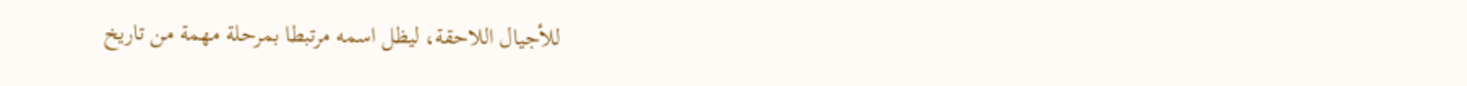للأجيال اللاحقة، ليظل اسمه مرتبطا بمرحلة مهمة من تاريخ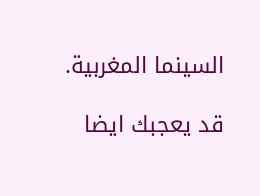السينما المغربية.

قد يعجبك ايضا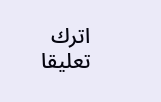اترك تعليقا